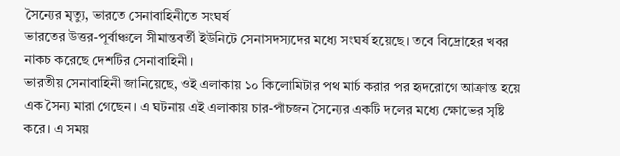সৈন্যের মৃত্যু, ভারতে সেনাবাহিনীতে সংঘর্ষ
ভারতের উত্তর-পূর্বাঞ্চলে সীমান্তবর্তী ইউনিটে সেনাসদস্যদের মধ্যে সংঘর্ষ হয়েছে। তবে বিদ্রোহের খবর নাকচ করেছে দেশটির সেনাবাহিনী।
ভারতীয় সেনাবাহিনী জানিয়েছে, ওই এলাকায় ১০ কিলোমিটার পথ মার্চ করার পর হৃদরোগে আক্রান্ত হয়ে এক সৈন্য মারা গেছেন। এ ঘটনায় এই এলাকায় চার-পাঁচজন সৈন্যের একটি দলের মধ্যে ক্ষোভের সৃষ্টি করে। এ সময়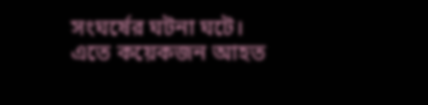সংঘর্ষের ঘটনা ঘটে। এতে কয়েকজন আহত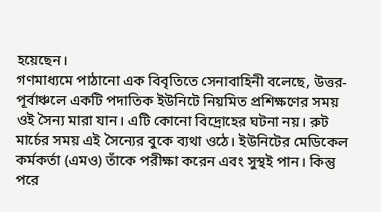হয়েছেন।
গণমাধ্যমে পাঠানো এক বিবৃতিতে সেনাবাহিনী বলেছে, উত্তর-পূর্বাঞ্চলে একটি পদাতিক ইউনিটে নিয়মিত প্রশিক্ষণের সময় ওই সৈন্য মারা যান। এটি কোনো বিদ্রোহের ঘটনা নয়। রুট মার্চের সময় এই সৈন্যের বুকে ব্যথা ওঠে। ইউনিটের মেডিকেল কর্মকর্তা (এমও) তাঁকে পরীক্ষা করেন এবং সুস্থই পান। কিন্তু পরে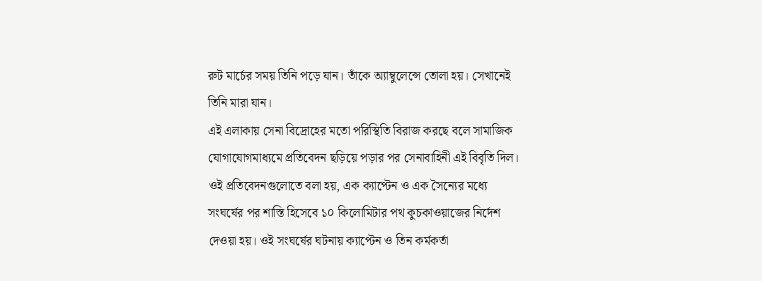রুট মার্চের সময় তিনি পড়ে যান। তাঁকে অ্যাম্বুলেন্সে তোলা হয়। সেখানেই তিনি মারা যান।
এই এলাকায় সেনা বিদ্রোহের মতো পরিস্থিতি বিরাজ করছে বলে সামাজিক যোগাযোগমাধ্যমে প্রতিবেদন ছড়িয়ে পড়ার পর সেনাবাহিনী এই বিবৃতি দিল।
ওই প্রতিবেদনগুলোতে বলা হয়, এক ক্যাপ্টেন ও এক সৈন্যের মধ্যে সংঘর্ষের পর শাস্তি হিসেবে ১০ কিলোমিটার পথ কুচকাওয়াজের নির্দেশ দেওয়া হয়। ওই সংঘর্ষের ঘটনায় ক্যাপ্টেন ও তিন কর্মকর্তা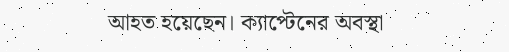আহত হয়েছেন। ক্যাপ্টেনের অবস্থা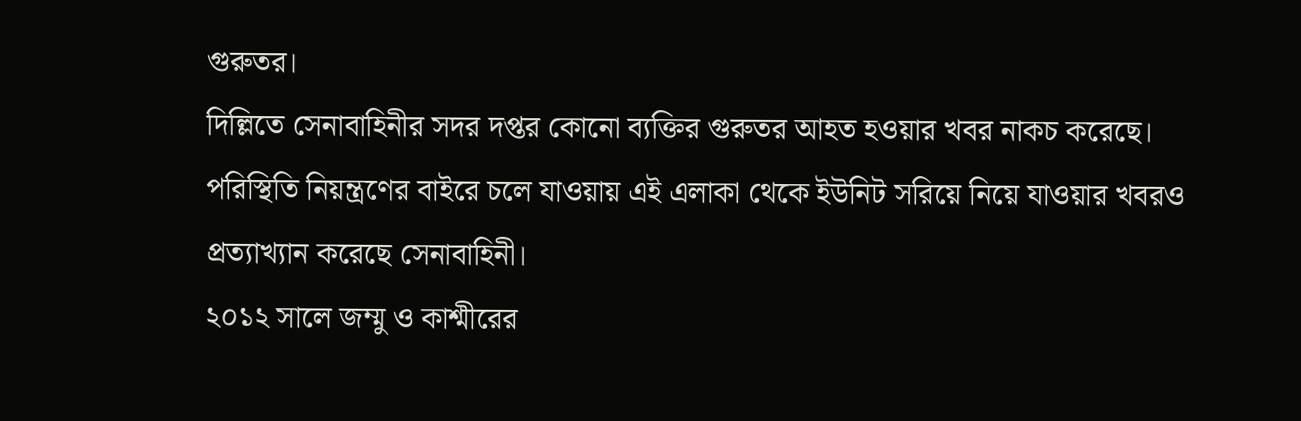গুরুতর।
দিল্লিতে সেনাবাহিনীর সদর দপ্তর কোনো ব্যক্তির গুরুতর আহত হওয়ার খবর নাকচ করেছে। পরিস্থিতি নিয়ন্ত্রণের বাইরে চলে যাওয়ায় এই এলাকা থেকে ইউনিট সরিয়ে নিয়ে যাওয়ার খবরও প্রত্যাখ্যান করেছে সেনাবাহিনী।
২০১২ সালে জম্মু ও কাশ্মীরের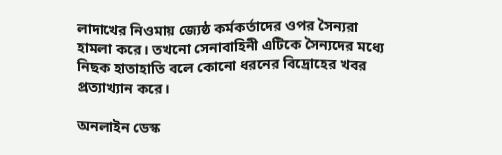লাদাখের নিওমায় জ্যেষ্ঠ কর্মকর্তাদের ওপর সৈন্যরা হামলা করে। তখনো সেনাবাহিনী এটিকে সৈন্যদের মধ্যে নিছক হাতাহাতি বলে কোনো ধরনের বিদ্রোহের খবর প্রত্যাখ্যান করে।

অনলাইন ডেস্ক